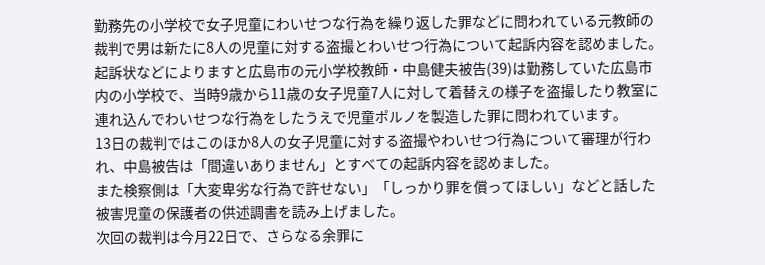勤務先の小学校で女子児童にわいせつな行為を繰り返した罪などに問われている元教師の裁判で男は新たに8人の児童に対する盗撮とわいせつ行為について起訴内容を認めました。
起訴状などによりますと広島市の元小学校教師・中島健夫被告(39)は勤務していた広島市内の小学校で、当時9歳から11歳の女子児童7人に対して着替えの様子を盗撮したり教室に連れ込んでわいせつな行為をしたうえで児童ポルノを製造した罪に問われています。
13日の裁判ではこのほか8人の女子児童に対する盗撮やわいせつ行為について審理が行われ、中島被告は「間違いありません」とすべての起訴内容を認めました。
また検察側は「大変卑劣な行為で許せない」「しっかり罪を償ってほしい」などと話した被害児童の保護者の供述調書を読み上げました。
次回の裁判は今月22日で、さらなる余罪に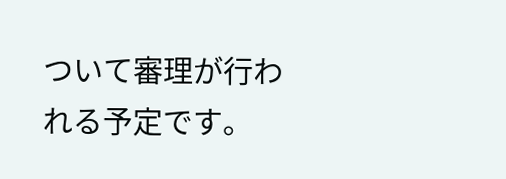ついて審理が行われる予定です。